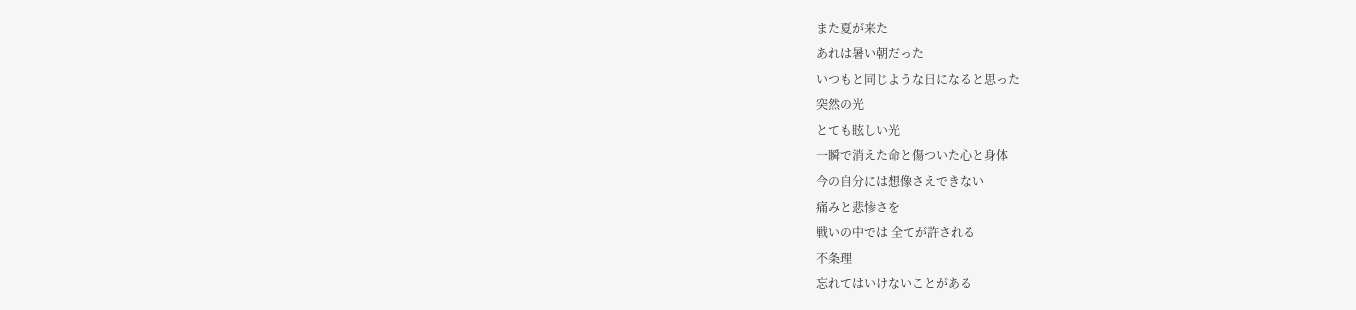また夏が来た
あれは暑い朝だった
いつもと同じような日になると思った
突然の光
とても眩しい光
一瞬で消えた命と傷ついた心と身体
今の自分には想像さえできない
痛みと悲惨さを
戦いの中では 全てが許される
不条理
忘れてはいけないことがある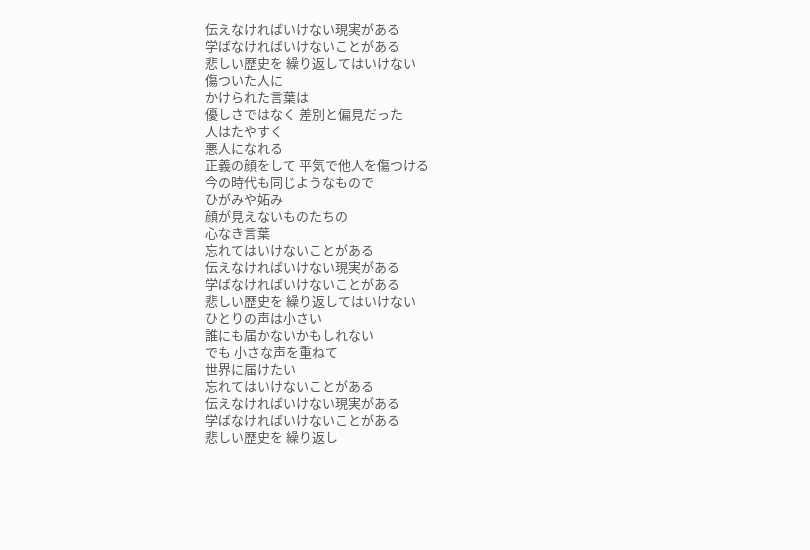伝えなければいけない現実がある
学ばなければいけないことがある
悲しい歴史を 繰り返してはいけない
傷ついた人に
かけられた言葉は
優しさではなく 差別と偏見だった
人はたやすく
悪人になれる
正義の顔をして 平気で他人を傷つける
今の時代も同じようなもので
ひがみや妬み
顔が見えないものたちの
心なき言葉
忘れてはいけないことがある
伝えなければいけない現実がある
学ばなければいけないことがある
悲しい歴史を 繰り返してはいけない
ひとりの声は小さい
誰にも届かないかもしれない
でも 小さな声を重ねて
世界に届けたい
忘れてはいけないことがある
伝えなければいけない現実がある
学ばなければいけないことがある
悲しい歴史を 繰り返し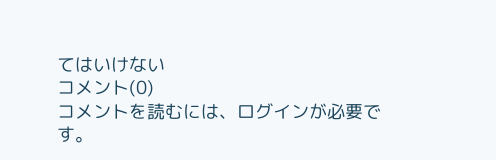てはいけない
コメント(0)
コメントを読むには、ログインが必要です。